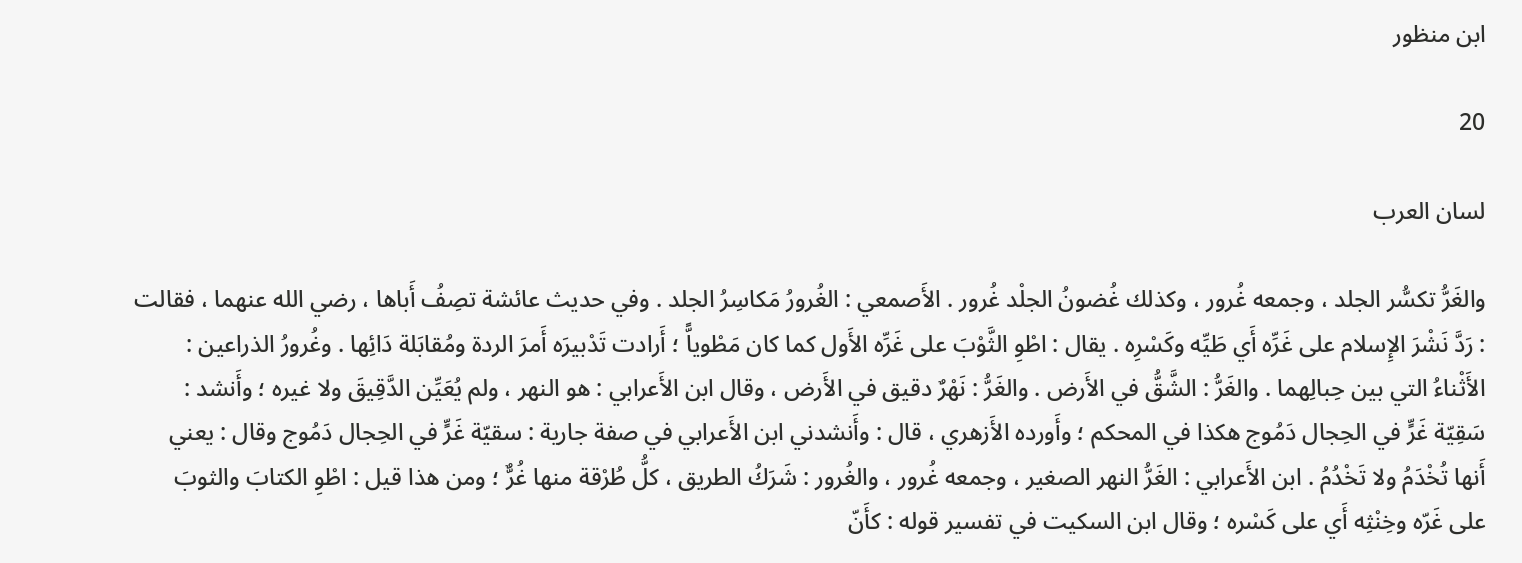ابن منظور

20

لسان العرب

والغَرُّ تكسُّر الجلد ، وجمعه غُرور ، وكذلك غُضونُ الجلْد غُرور . الأَصمعي : الغُرورُ مَكاسِرُ الجلد . وفي حديث عائشة تصِفُ أَباها ، رضي الله عنهما ، فقالت : رَدَّ نَشْرَ الإِسلام على غَرِّه أَي طَيِّه وكَسْرِه . يقال : اطْوِ الثَّوْبَ على غَرِّه الأَول كما كان مَطْوياًّ ؛ أَرادت تَدْبيرَه أَمرَ الردة ومُقابَلة دَائِها . وغُرورُ الذراعين : الأَثْناءُ التي بين حِبالِهما . والغَرُّ : الشَّقُّ في الأَرض . والغَرُّ : نَهْرٌ دقيق في الأَرض ، وقال ابن الأَعرابي : هو النهر ، ولم يُعَيِّن الدَّقِيقَ ولا غيره ؛ وأَنشد : سَقِيّة غَرٍّ في الحِجال دَمُوج هكذا في المحكم ؛ وأَورده الأَزهري ، قال : وأَنشدني ابن الأَعرابي في صفة جارية : سقيّة غَرٍّ في الحِجال دَمُوج وقال : يعني أَنها تُخْدَمُ ولا تَخْدُمُ . ابن الأَعرابي : الغَرُّ النهر الصغير ، وجمعه غُرور ، والغُرور : شَرَكُ الطريق ، كلُّ طُرْقة منها غُرٌّ ؛ ومن هذا قيل : اطْوِ الكتابَ والثوبَ على غَرّه وخِنْثِه أَي على كَسْره ؛ وقال ابن السكيت في تفسير قوله : كأَنّ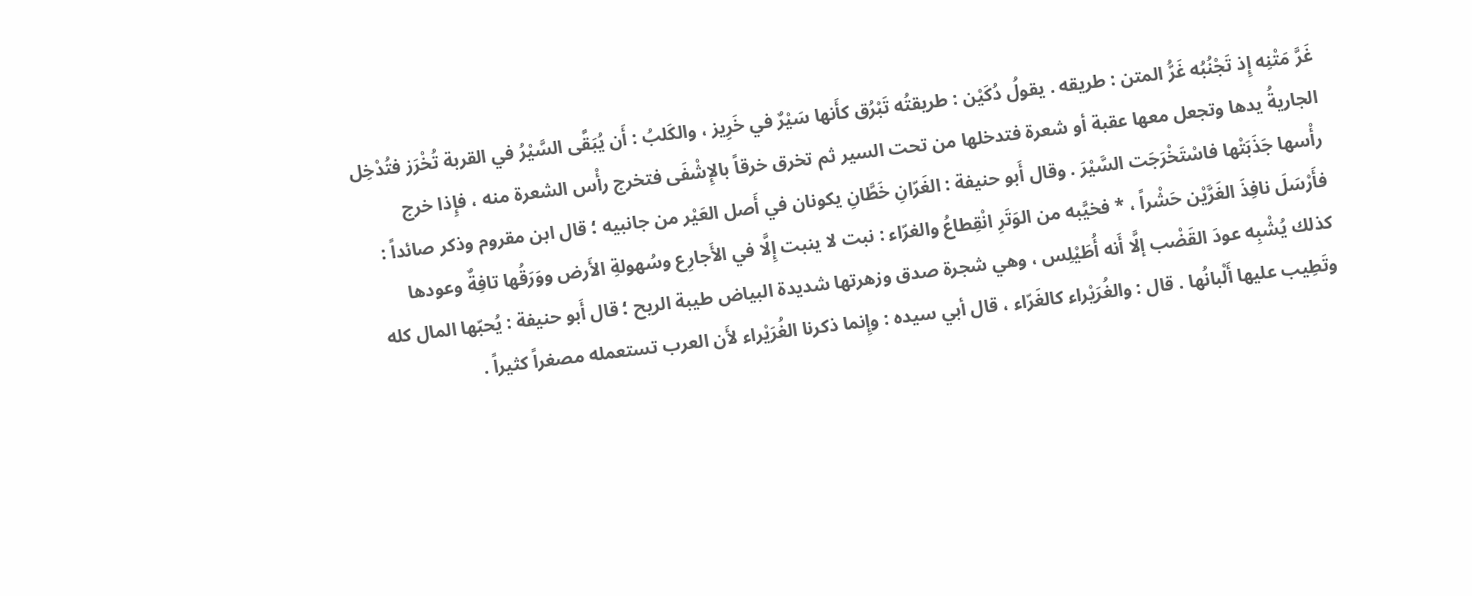غَرَّ مَتْنِه إِذ تَجْنُبُه غَرُّ المتن : طريقه . يقولُ دُكَيْن : طريقتُه تَبْرُق كأَنها سَيْرٌ في خَرِيز ، والكَلبُ : أَن يُبَقَّى السَّيْرُ في القربة تُخْرَز فتُدْخِل الجاريةُ يدها وتجعل معها عقبة أو شعرة فتدخلها من تحت السير ثم تخرق خرقاً بالإِشْفَى فتخرج رأْس الشعرة منه ، فإِذا خرج رأْسها جَذَبَتْها فاسْتَخْرَجَت السَّيْرَ . وقال أَبو حنيفة : الغَرّانِ خَطَّانِ يكونان في أَصل العَيْر من جانبيه ؛ قال ابن مقروم وذكر صائداً : فأَرْسَلَ نافِذَ الغَرَّيْن حَشْراً ، * فخيَّبه من الوَتَرِ انْقِطاعُ والغرّاء : نبت لا ينبت إِلَّا في الأَجارِع وسُهولةِ الأَرض ووَرَقُها تافِةٌ وعودها كذلك يُشْبِه عودَ القَضْب إلَّا أَنه أُطَيْلِس ، وهي شجرة صدق وزهرتها شديدة البياض طيبة الريح ؛ قال أَبو حنيفة : يُحبّها المال كله وتَطِيب عليها أَلْبانُها . قال : والغُرَيْراء كالغَرّاء ، قال أبي سيده : وإِنما ذكرنا الغُرَيْراء لأَن العرب تستعمله مصغراً كثيراً .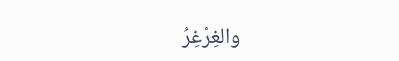والغِرْغِرُ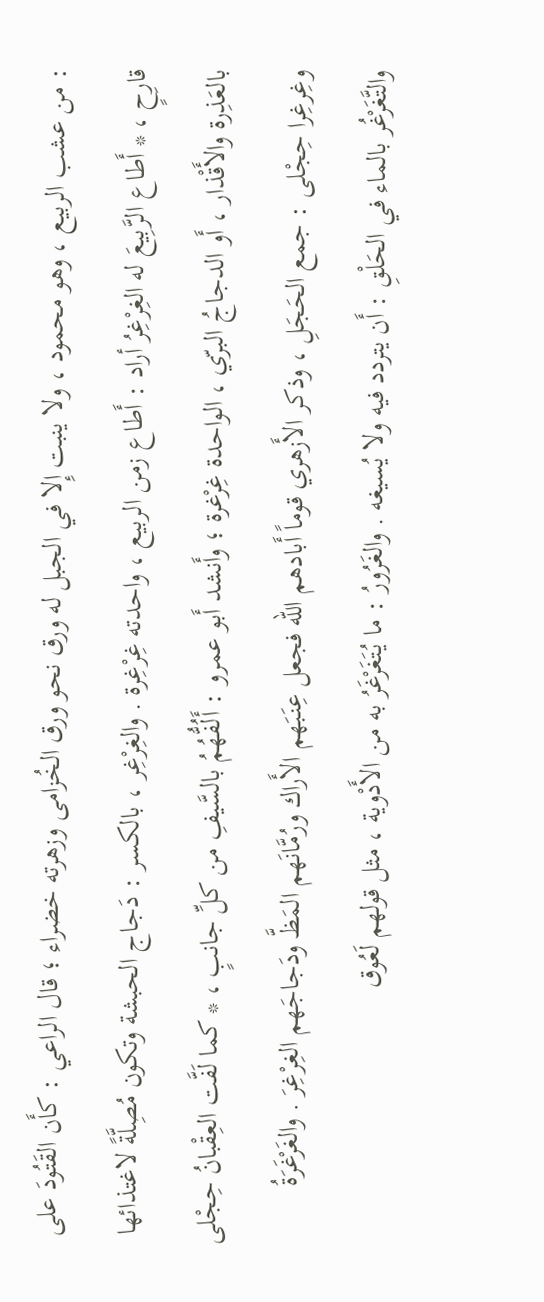: من عشب الربيع ، وهو محمود ، ولا ينبت إِلا في الجبل له ورق نحو ورق الخُزامى وزهرته خضراء ؛ قال الراعي : كأَن القَتُودَ على قارِحٍ ، * أَطاع الرَّبِيعَ له الغِرْغِرُ أراد : أَطاع زمن الربيع ، واحدته غِرْغِرة . والغِرْغِر ، بالكسر : دَجاج الحبشة وتكون مُصِلَّةً لاغتذائها بالعَذِرة والأَقْذار ، أَو الدجاجُ البرّي ، الواحدة غِرْغرة ؛ وأَنشد أَبو عمرو : أَلُفُّهُمُ بالسَّيفِ من كلِّ جانبٍ ، * كما لَفَّت العِقْبانُ حِجْلى وغِرغِرا حِجْلى : جمع الحَجَلِ ، وذكر الأَزهري قوماً أَبادهم الله فجعل عِنَبَهم الأَراك ورُمَّانَهم المَظَّ ودَجاجَهم الغِرْغِرَ . والغَرْغَرَةُ والتَّغَرْغُر بالماء في الحَلْقِ : أَن يتردد فيه ولا يُسيغه . والغَرُورُ : ما يُتَغَرْغَرُ به من الأَدْوية ، مثل قولهم لَعُوق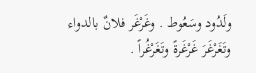ولَدُود وسَعُوط . وغَرْغَر فلانٌ بالدواء وتَغَرْغَرَ غَرْغَرةً وتَغَرْغُراً .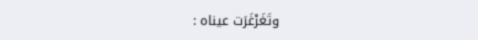وتَغَرْغَرَت عيناه :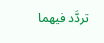تردَّد فيهما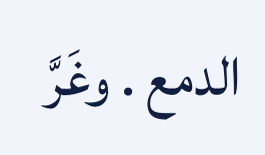الدمع . وغَرَّ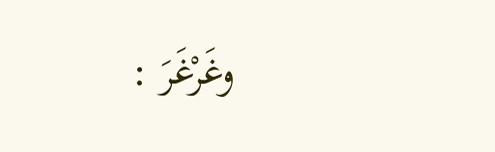وغَرْغَرَ :